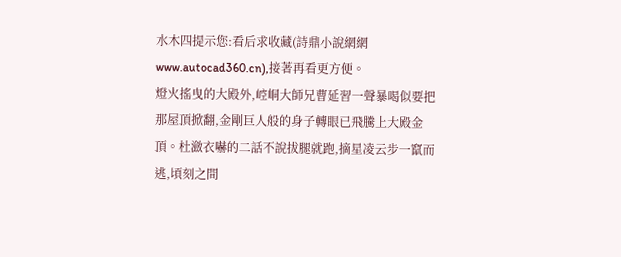水木四提示您:看后求收藏(詩鼎小說網網www.autocad360.cn),接著再看更方便。
燈火搖曳的大殿外,崆峒大師兄曹延習一聲暴喝似要把那屋頂掀翻,金剛巨人般的身子轉眼已飛騰上大殿金頂。杜瀲衣嚇的二話不說拔腿就跑,摘星凌云步一竄而逃,頃刻之間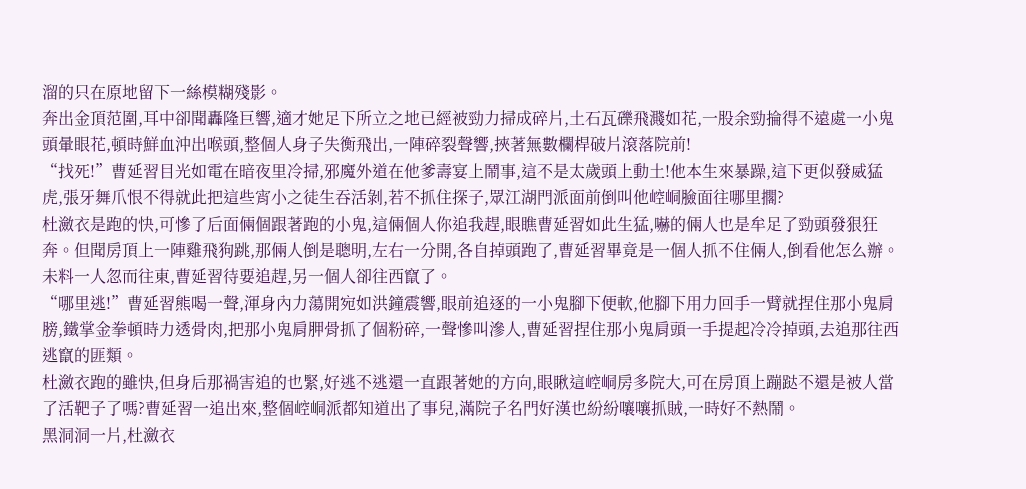溜的只在原地留下一絲模糊殘影。
奔出金頂范圍,耳中卻聞轟隆巨響,適才她足下所立之地已經被勁力掃成碎片,土石瓦礫飛濺如花,一股余勁掄得不遠處一小鬼頭暈眼花,頓時鮮血沖出喉頭,整個人身子失衡飛出,一陣碎裂聲響,挾著無數欄桿破片滾落院前!
“找死!”曹延習目光如電在暗夜里冷掃,邪魔外道在他爹壽宴上鬧事,這不是太歲頭上動土!他本生來暴躁,這下更似發威猛虎,張牙舞爪恨不得就此把這些宵小之徒生吞活剝,若不抓住探子,眾江湖門派面前倒叫他崆峒臉面往哪里擱?
杜瀲衣是跑的快,可慘了后面倆個跟著跑的小鬼,這倆個人你追我趕,眼瞧曹延習如此生猛,嚇的倆人也是牟足了勁頭發狠狂奔。但聞房頂上一陣雞飛狗跳,那倆人倒是聰明,左右一分開,各自掉頭跑了,曹延習畢竟是一個人抓不住倆人,倒看他怎么辦。
未料一人忽而往東,曹延習待要追趕,另一個人卻往西竄了。
“哪里逃!”曹延習熊喝一聲,渾身內力蕩開宛如洪鐘震響,眼前追逐的一小鬼腳下便軟,他腳下用力回手一臂就捏住那小鬼肩膀,鐵掌金拳頓時力透骨肉,把那小鬼肩胛骨抓了個粉碎,一聲慘叫滲人,曹延習捏住那小鬼肩頭一手提起冷冷掉頭,去追那往西逃竄的匪類。
杜瀲衣跑的雖快,但身后那禍害追的也緊,好逃不逃還一直跟著她的方向,眼瞅這崆峒房多院大,可在房頂上蹦跶不還是被人當了活靶子了嗎?曹延習一追出來,整個崆峒派都知道出了事兒,滿院子名門好漢也紛紛嚷嚷抓賊,一時好不熱鬧。
黑洞洞一片,杜瀲衣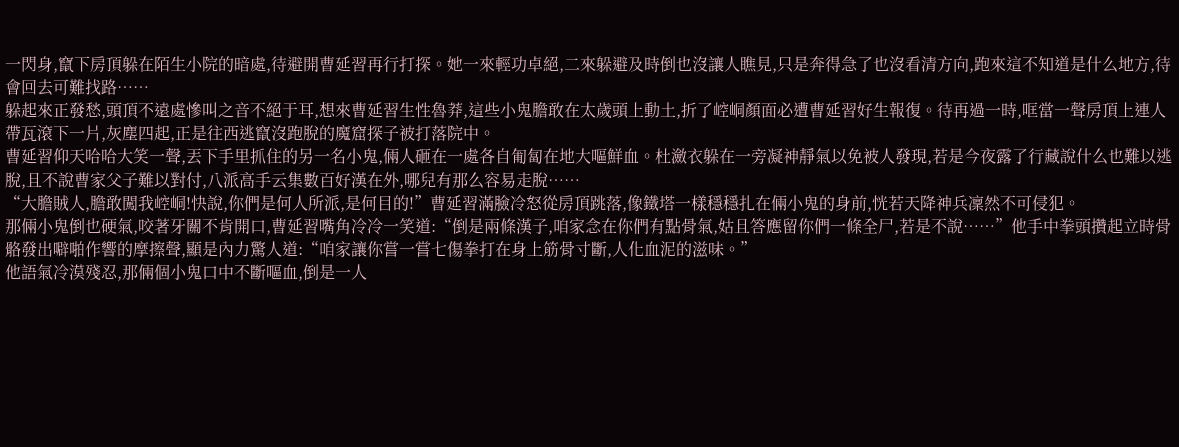一閃身,竄下房頂躲在陌生小院的暗處,待避開曹延習再行打探。她一來輕功卓絕,二來躲避及時倒也沒讓人瞧見,只是奔得急了也沒看清方向,跑來這不知道是什么地方,待會回去可難找路……
躲起來正發愁,頭頂不遠處慘叫之音不絕于耳,想來曹延習生性魯莽,這些小鬼膽敢在太歲頭上動土,折了崆峒顏面必遭曹延習好生報復。待再過一時,哐當一聲房頂上連人帶瓦滾下一片,灰塵四起,正是往西逃竄沒跑脫的魔窟探子被打落院中。
曹延習仰天哈哈大笑一聲,丟下手里抓住的另一名小鬼,倆人砸在一處各自匍匐在地大嘔鮮血。杜瀲衣躲在一旁凝神靜氣以免被人發現,若是今夜露了行藏說什么也難以逃脫,且不說曹家父子難以對付,八派高手云集數百好漢在外,哪兒有那么容易走脫……
“大膽賊人,膽敢闖我崆峒!快說,你們是何人所派,是何目的!”曹延習滿臉冷怒從房頂跳落,像鐵塔一樣穩穩扎在倆小鬼的身前,恍若天降神兵凜然不可侵犯。
那倆小鬼倒也硬氣,咬著牙關不肯開口,曹延習嘴角冷冷一笑道:“倒是兩條漢子,咱家念在你們有點骨氣,姑且答應留你們一條全尸,若是不說……”他手中拳頭攢起立時骨骼發出噼啪作響的摩擦聲,顯是內力驚人道:“咱家讓你嘗一嘗七傷拳打在身上筋骨寸斷,人化血泥的滋味。”
他語氣冷漠殘忍,那倆個小鬼口中不斷嘔血,倒是一人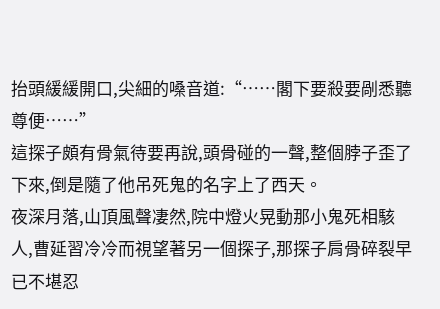抬頭緩緩開口,尖細的嗓音道:“……閣下要殺要剮悉聽尊便……”
這探子頗有骨氣待要再說,頭骨碰的一聲,整個脖子歪了下來,倒是隨了他吊死鬼的名字上了西天。
夜深月落,山頂風聲凄然,院中燈火晃動那小鬼死相駭人,曹延習冷冷而視望著另一個探子,那探子肩骨碎裂早已不堪忍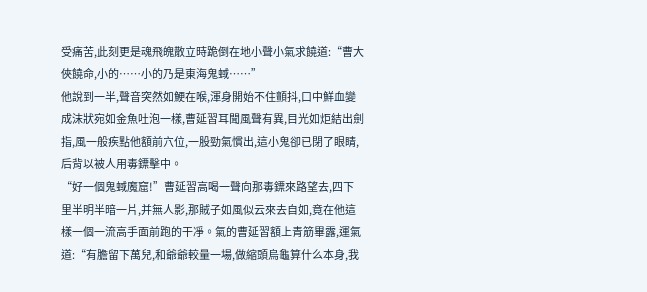受痛苦,此刻更是魂飛魄散立時跪倒在地小聲小氣求饒道:“曹大俠饒命,小的……小的乃是東海鬼蜮……”
他說到一半,聲音突然如鯁在喉,渾身開始不住顫抖,口中鮮血變成沫狀宛如金魚吐泡一樣,曹延習耳聞風聲有異,目光如炬結出劍指,風一般疾點他額前穴位,一股勁氣慣出,這小鬼卻已閉了眼睛,后背以被人用毒鏢擊中。
“好一個鬼蜮魔窟!”曹延習高喝一聲向那毒鏢來路望去,四下里半明半暗一片,并無人影,那賊子如風似云來去自如,竟在他這樣一個一流高手面前跑的干凈。氣的曹延習額上青筋畢露,運氣道:“有膽留下萬兒,和爺爺較量一場,做縮頭烏龜算什么本身,我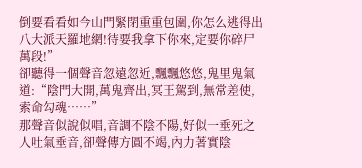倒要看看如今山門緊閉重重包圍,你怎么逃得出八大派天羅地網!待要我拿下你來,定要你碎尸萬段!”
卻聽得一個聲音忽遠忽近,飄飄悠悠,鬼里鬼氣道:“陰門大開,萬鬼齊出,冥王駕到,無常差使,索命勾魂……”
那聲音似說似唱,音調不陰不陽,好似一垂死之人吐氣垂音,卻聲傳方圓不竭,內力著實陰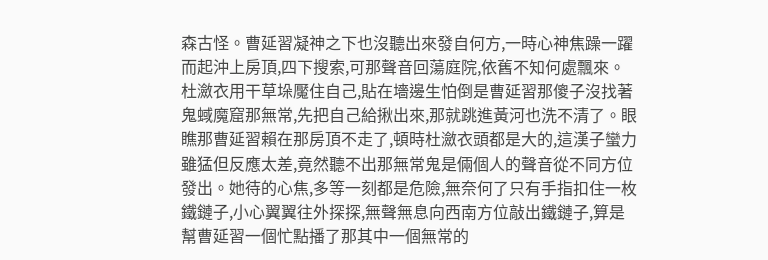森古怪。曹延習凝神之下也沒聽出來發自何方,一時心神焦躁一躍而起沖上房頂,四下搜索,可那聲音回蕩庭院,依舊不知何處飄來。
杜瀲衣用干草垛魘住自己,貼在墻邊生怕倒是曹延習那傻子沒找著鬼蜮魔窟那無常,先把自己給揪出來,那就跳進黃河也洗不清了。眼瞧那曹延習賴在那房頂不走了,頓時杜瀲衣頭都是大的,這漢子蠻力雖猛但反應太差,竟然聽不出那無常鬼是倆個人的聲音從不同方位發出。她待的心焦,多等一刻都是危險,無奈何了只有手指扣住一枚鐵鏈子,小心翼翼往外探探,無聲無息向西南方位敲出鐵鏈子,算是幫曹延習一個忙點播了那其中一個無常的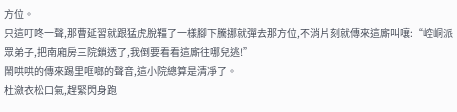方位。
只這叮咚一聲,那曹延習就跟猛虎脫韁了一樣腳下騰挪就彈去那方位,不消片刻就傳來這廝叫嚷:“崆峒派眾弟子,把南廂房三院鎖透了,我倒要看看這廝往哪兒逃!”
鬧哄哄的傳來踢里哐啷的聲音,這小院總算是清凈了。
杜瀲衣松口氣,趕緊閃身跑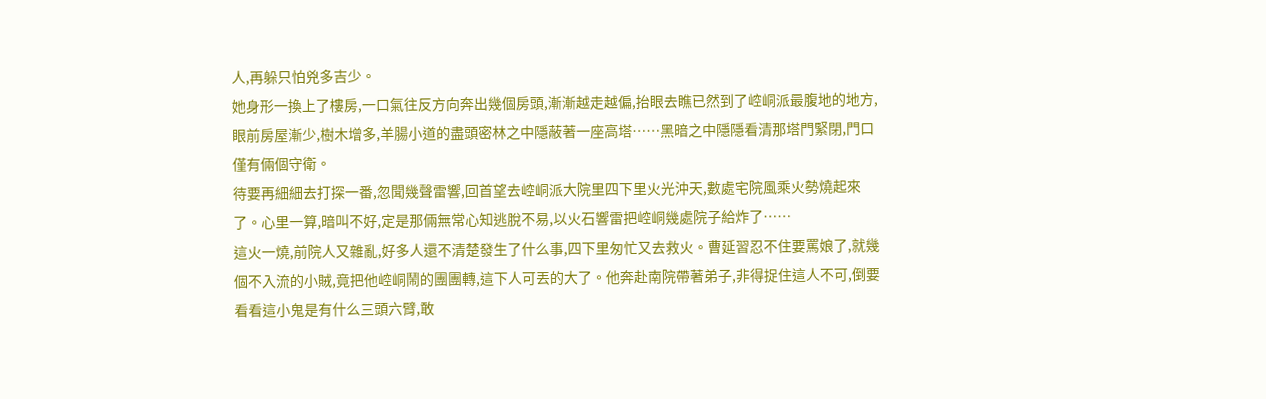人,再躲只怕兇多吉少。
她身形一換上了樓房,一口氣往反方向奔出幾個房頭,漸漸越走越偏,抬眼去瞧已然到了崆峒派最腹地的地方,眼前房屋漸少,樹木增多,羊腸小道的盡頭密林之中隱蔽著一座高塔……黑暗之中隱隱看清那塔門緊閉,門口僅有倆個守衛。
待要再細細去打探一番,忽聞幾聲雷響,回首望去崆峒派大院里四下里火光沖天,數處宅院風乘火勢燒起來了。心里一算,暗叫不好,定是那倆無常心知逃脫不易,以火石響雷把崆峒幾處院子給炸了……
這火一燒,前院人又雜亂,好多人還不清楚發生了什么事,四下里匆忙又去救火。曹延習忍不住要罵娘了,就幾個不入流的小賊,竟把他崆峒鬧的團團轉,這下人可丟的大了。他奔赴南院帶著弟子,非得捉住這人不可,倒要看看這小鬼是有什么三頭六臂,敢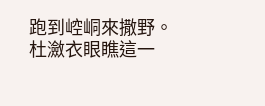跑到崆峒來撒野。
杜瀲衣眼瞧這一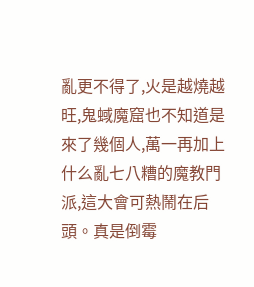亂更不得了,火是越燒越旺,鬼蜮魔窟也不知道是來了幾個人,萬一再加上什么亂七八糟的魔教門派,這大會可熱鬧在后頭。真是倒霉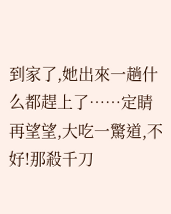到家了,她出來一趟什么都趕上了……定睛再望望,大吃一驚道,不好!那殺千刀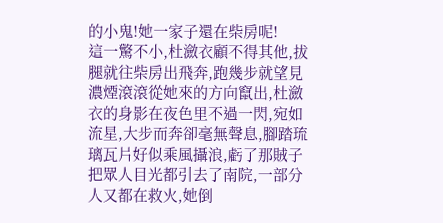的小鬼!她一家子還在柴房呢!
這一驚不小,杜瀲衣顧不得其他,拔腿就往柴房出飛奔,跑幾步就望見濃煙滾滾從她來的方向竄出,杜瀲衣的身影在夜色里不過一閃,宛如流星,大步而奔卻毫無聲息,腳踏琉璃瓦片好似乘風攝浪,虧了那賊子把眾人目光都引去了南院,一部分人又都在救火,她倒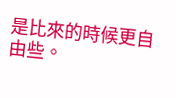是比來的時候更自由些。